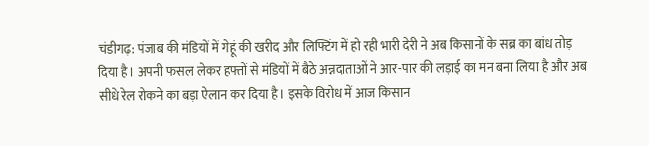चंडीगढ़: पंजाब की मंडियों में गेहूं की खरीद और लिफ्टिंग में हो रही भारी देरी ने अब किसानों के सब्र का बांध तोड़ दिया है। अपनी फसल लेकर हफ्तों से मंडियों में बैठे अन्नदाताओं ने आर-पार की लड़ाई का मन बना लिया है और अब सीधे रेल रोकने का बड़ा ऐलान कर दिया है। इसके विरोध में आज किसान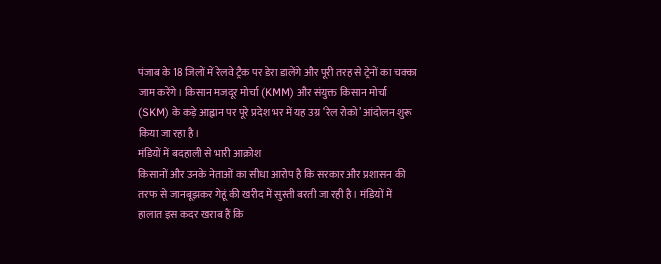पंजाब के 18 जिलों में रेलवे ट्रैक पर डेरा डालेंगे और पूरी तरह से ट्रेनों का चक्का जाम करेंगे। किसान मजदूर मोर्चा (KMM) और संयुक्त किसान मोर्चा (SKM) के कड़े आह्वान पर पूरे प्रदेश भर में यह उग्र ‘रेल रोको’ आंदोलन शुरू किया जा रहा है।
मंडियों में बदहाली से भारी आक्रोश
किसानों और उनके नेताओं का सीधा आरोप है कि सरकार और प्रशासन की तरफ से जानबूझकर गेहूं की खरीद में सुस्ती बरती जा रही है। मंडियों में हालात इस कदर खराब हैं कि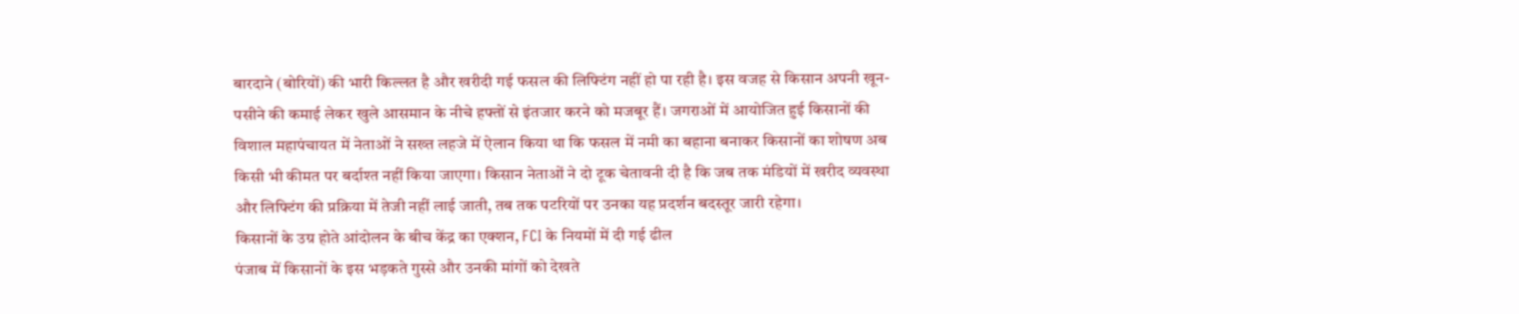बारदाने (बोरियों) की भारी किल्लत है और खरीदी गई फसल की लिफ्टिंग नहीं हो पा रही है। इस वजह से किसान अपनी खून-पसीने की कमाई लेकर खुले आसमान के नीचे हफ्तों से इंतजार करने को मजबूर हैं। जगराओं में आयोजित हुई किसानों की विशाल महापंचायत में नेताओं ने सख्त लहजे में ऐलान किया था कि फसल में नमी का बहाना बनाकर किसानों का शोषण अब किसी भी कीमत पर बर्दाश्त नहीं किया जाएगा। किसान नेताओं ने दो टूक चेतावनी दी है कि जब तक मंडियों में खरीद व्यवस्था और लिफ्टिंग की प्रक्रिया में तेजी नहीं लाई जाती, तब तक पटरियों पर उनका यह प्रदर्शन बदस्तूर जारी रहेगा।
किसानों के उग्र होते आंदोलन के बीच केंद्र का एक्शन, FCI के नियमों में दी गई ढील
पंजाब में किसानों के इस भड़कते गुस्से और उनकी मांगों को देखते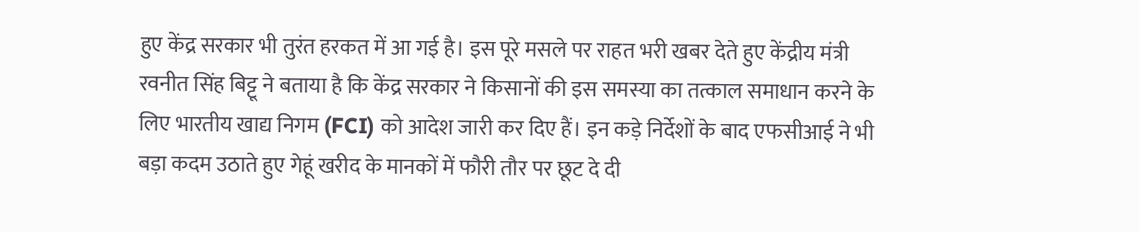हुए केंद्र सरकार भी तुरंत हरकत में आ गई है। इस पूरे मसले पर राहत भरी खबर देते हुए केंद्रीय मंत्री रवनीत सिंह बिट्टू ने बताया है कि केंद्र सरकार ने किसानों की इस समस्या का तत्काल समाधान करने के लिए भारतीय खाद्य निगम (FCI) को आदेश जारी कर दिए हैं। इन कड़े निर्देशों के बाद एफसीआई ने भी बड़ा कदम उठाते हुए गेहूं खरीद के मानकों में फौरी तौर पर छूट दे दी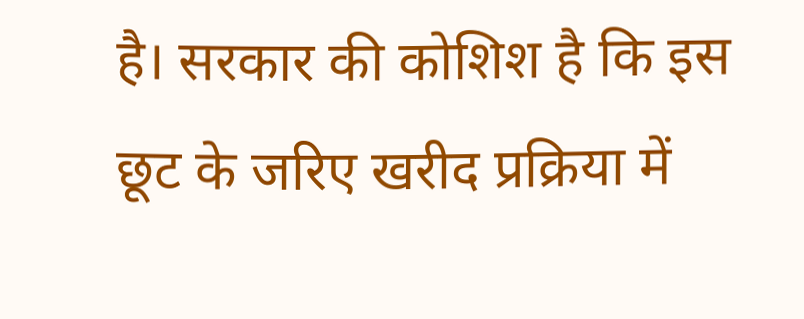है। सरकार की कोशिश है कि इस छूट के जरिए खरीद प्रक्रिया में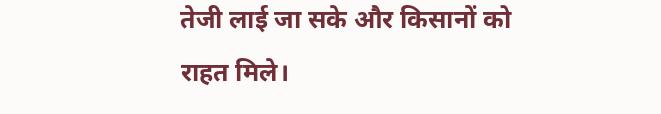तेजी लाई जा सके और किसानों को राहत मिले।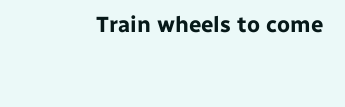Train wheels to come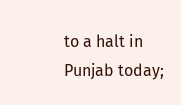to a halt in Punjab today;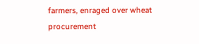farmers, enraged over wheat procurement